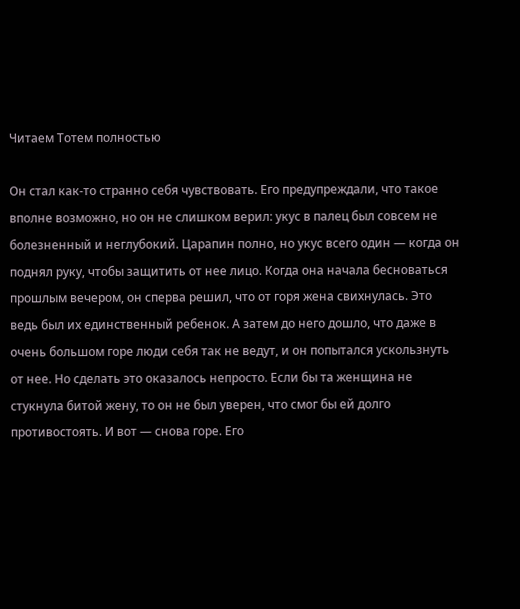Читаем Тотем полностью

Он стал как-то странно себя чувствовать. Его предупреждали, что такое вполне возможно, но он не слишком верил: укус в палец был совсем не болезненный и неглубокий. Царапин полно, но укус всего один — когда он поднял руку, чтобы защитить от нее лицо. Когда она начала бесноваться прошлым вечером, он сперва решил, что от горя жена свихнулась. Это ведь был их единственный ребенок. А затем до него дошло, что даже в очень большом горе люди себя так не ведут, и он попытался ускользнуть от нее. Но сделать это оказалось непросто. Если бы та женщина не стукнула битой жену, то он не был уверен, что смог бы ей долго противостоять. И вот — снова горе. Его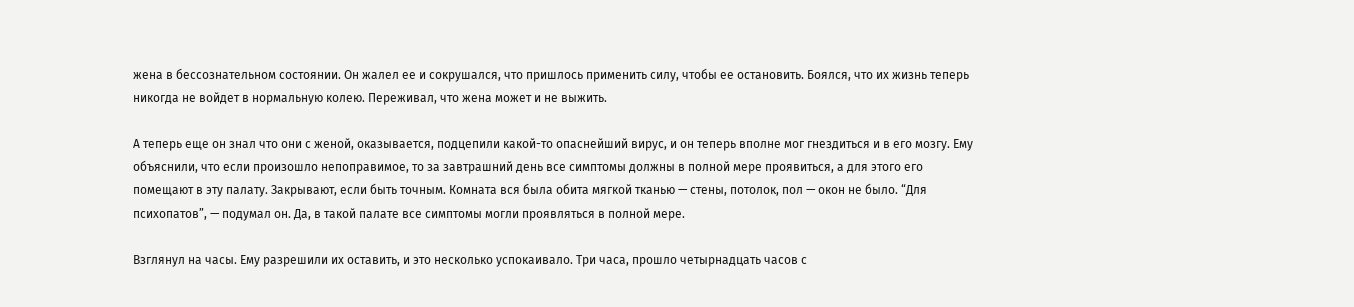жена в бессознательном состоянии. Он жалел ее и сокрушался, что пришлось применить силу, чтобы ее остановить. Боялся, что их жизнь теперь никогда не войдет в нормальную колею. Переживал, что жена может и не выжить.

А теперь еще он знал что они с женой, оказывается, подцепили какой-то опаснейший вирус, и он теперь вполне мог гнездиться и в его мозгу. Ему объяснили, что если произошло непоправимое, то за завтрашний день все симптомы должны в полной мере проявиться, а для этого его помещают в эту палату. Закрывают, если быть точным. Комната вся была обита мягкой тканью — стены, потолок, пол — окон не было. “Для психопатов”, — подумал он. Да, в такой палате все симптомы могли проявляться в полной мере.

Взглянул на часы. Ему разрешили их оставить, и это несколько успокаивало. Три часа, прошло четырнадцать часов с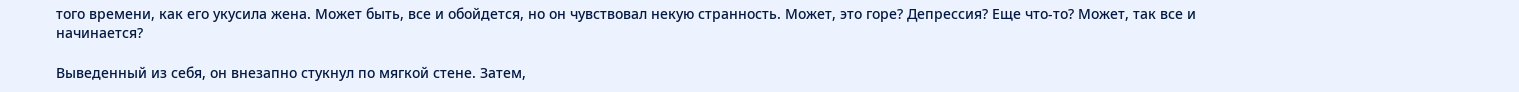того времени, как его укусила жена. Может быть, все и обойдется, но он чувствовал некую странность. Может, это горе? Депрессия? Еще что-то? Может, так все и начинается?

Выведенный из себя, он внезапно стукнул по мягкой стене. Затем,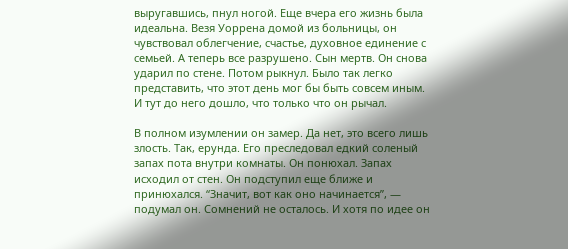выругавшись, пнул ногой. Еще вчера его жизнь была идеальна. Везя Уоррена домой из больницы, он чувствовал облегчение, счастье, духовное единение с семьей. А теперь все разрушено. Сын мертв. Он снова ударил по стене. Потом рыкнул. Было так легко представить, что этот день мог бы быть совсем иным. И тут до него дошло, что только что он рычал.

В полном изумлении он замер. Да нет, это всего лишь злость. Так, ерунда. Его преследовал едкий соленый запах пота внутри комнаты. Он понюхал. Запах исходил от стен. Он подступил еще ближе и принюхался. “Значит, вот как оно начинается”, — подумал он. Сомнений не осталось. И хотя по идее он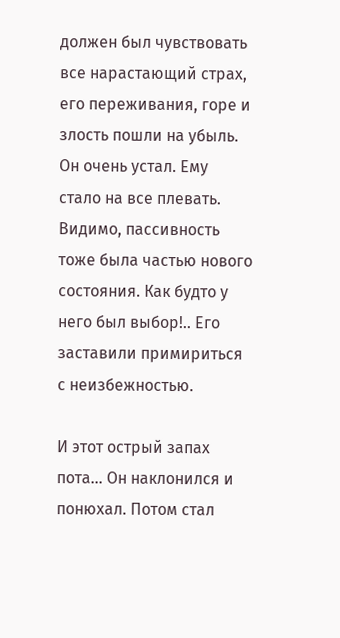должен был чувствовать все нарастающий страх, его переживания, горе и злость пошли на убыль. Он очень устал. Ему стало на все плевать. Видимо, пассивность тоже была частью нового состояния. Как будто у него был выбор!.. Его заставили примириться с неизбежностью.

И этот острый запах пота… Он наклонился и понюхал. Потом стал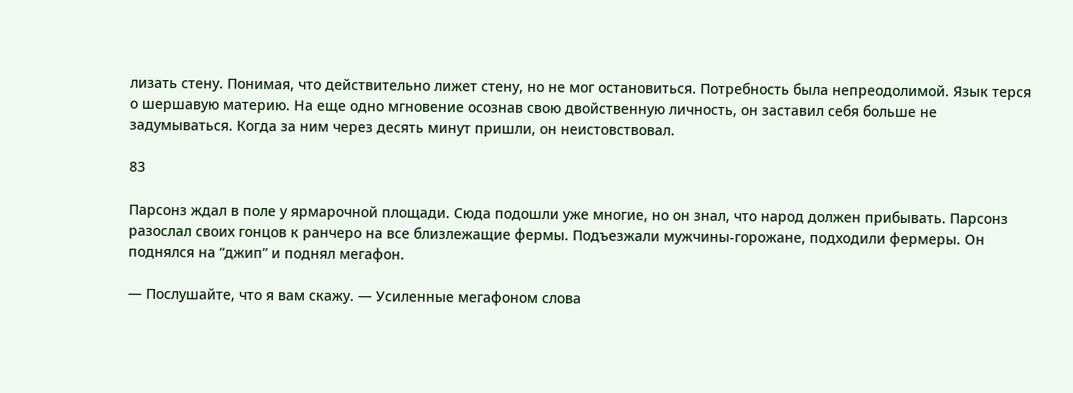лизать стену. Понимая, что действительно лижет стену, но не мог остановиться. Потребность была непреодолимой. Язык терся о шершавую материю. На еще одно мгновение осознав свою двойственную личность, он заставил себя больше не задумываться. Когда за ним через десять минут пришли, он неистовствовал.

83

Парсонз ждал в поле у ярмарочной площади. Сюда подошли уже многие, но он знал, что народ должен прибывать. Парсонз разослал своих гонцов к ранчеро на все близлежащие фермы. Подъезжали мужчины-горожане, подходили фермеры. Он поднялся на “джип” и поднял мегафон.

— Послушайте, что я вам скажу. — Усиленные мегафоном слова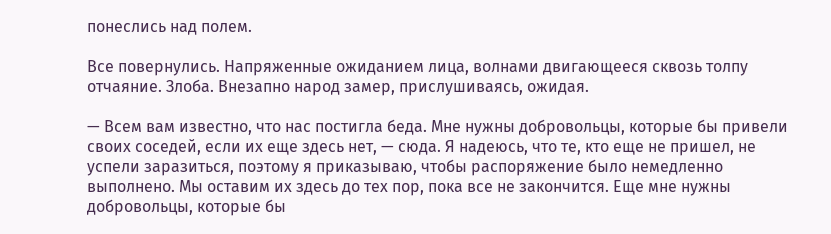понеслись над полем.

Все повернулись. Напряженные ожиданием лица, волнами двигающееся сквозь толпу отчаяние. Злоба. Внезапно народ замер, прислушиваясь, ожидая.

— Всем вам известно, что нас постигла беда. Мне нужны добровольцы, которые бы привели своих соседей, если их еще здесь нет, — сюда. Я надеюсь, что те, кто еще не пришел, не успели заразиться, поэтому я приказываю, чтобы распоряжение было немедленно выполнено. Мы оставим их здесь до тех пор, пока все не закончится. Еще мне нужны добровольцы, которые бы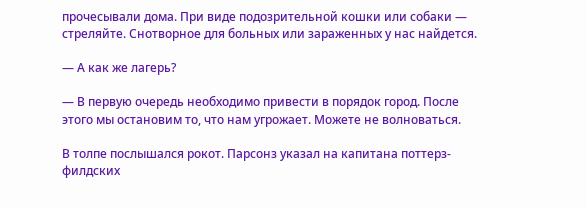прочесывали дома. При виде подозрительной кошки или собаки — стреляйте. Снотворное для больных или зараженных у нас найдется.

— А как же лагерь?

— В первую очередь необходимо привести в порядок город. После этого мы остановим то, что нам угрожает. Можете не волноваться.

В толпе послышался рокот. Парсонз указал на капитана поттерз-филдских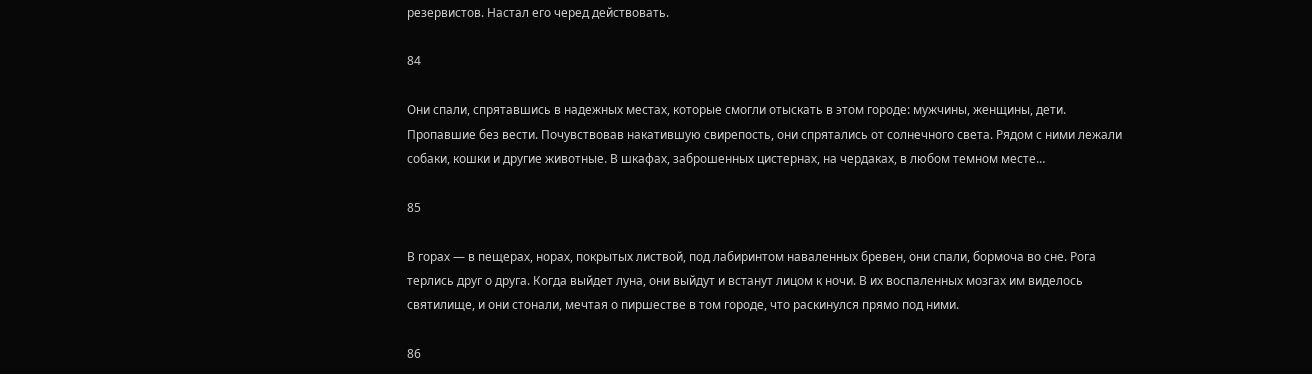резервистов. Настал его черед действовать.

84

Они спали, спрятавшись в надежных местах, которые смогли отыскать в этом городе: мужчины, женщины, дети. Пропавшие без вести. Почувствовав накатившую свирепость, они спрятались от солнечного света. Рядом с ними лежали собаки, кошки и другие животные. В шкафах, заброшенных цистернах, на чердаках, в любом темном месте…

85

В горах — в пещерах, норах, покрытых листвой, под лабиринтом наваленных бревен, они спали, бормоча во сне. Рога терлись друг о друга. Когда выйдет луна, они выйдут и встанут лицом к ночи. В их воспаленных мозгах им виделось святилище, и они стонали, мечтая о пиршестве в том городе, что раскинулся прямо под ними.

86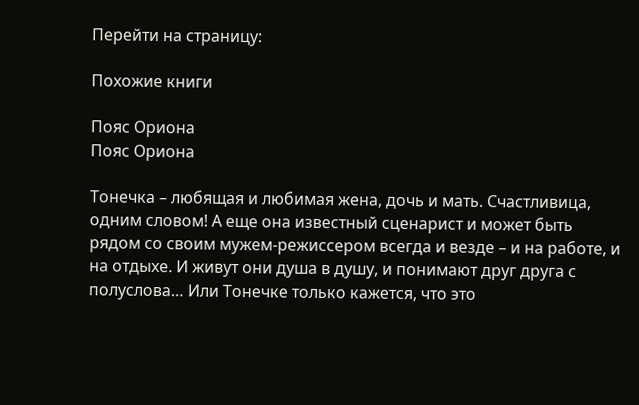Перейти на страницу:

Похожие книги

Пояс Ориона
Пояс Ориона

Тонечка – любящая и любимая жена, дочь и мать. Счастливица, одним словом! А еще она известный сценарист и может быть рядом со своим мужем-режиссером всегда и везде – и на работе, и на отдыхе. И живут они душа в душу, и понимают друг друга с полуслова… Или Тонечке только кажется, что это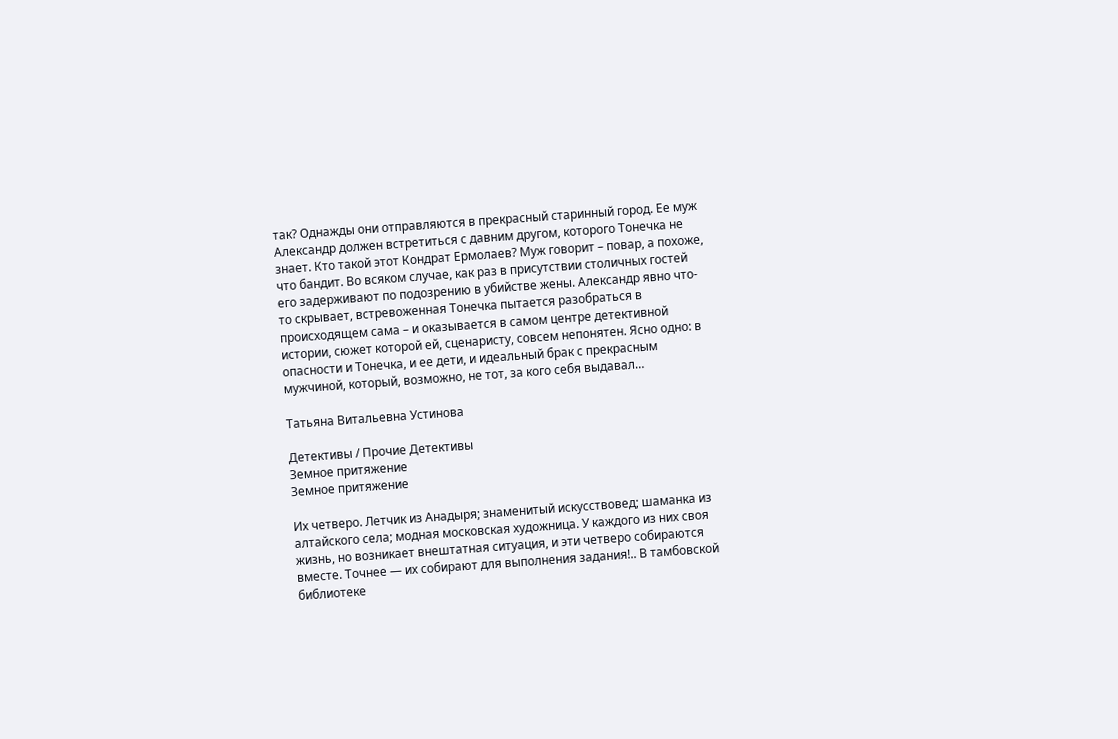так? Однажды они отправляются в прекрасный старинный город. Ее муж Александр должен встретиться с давним другом, которого Тонечка не знает. Кто такой этот Кондрат Ермолаев? Муж говорит – повар, а похоже, что бандит. Во всяком случае, как раз в присутствии столичных гостей его задерживают по подозрению в убийстве жены. Александр явно что-то скрывает, встревоженная Тонечка пытается разобраться в происходящем сама – и оказывается в самом центре детективной истории, сюжет которой ей, сценаристу, совсем непонятен. Ясно одно: в опасности и Тонечка, и ее дети, и идеальный брак с прекрасным мужчиной, который, возможно, не тот, за кого себя выдавал…

Татьяна Витальевна Устинова

Детективы / Прочие Детективы
Земное притяжение
Земное притяжение

Их четверо. Летчик из Анадыря; знаменитый искусствовед; шаманка из алтайского села; модная московская художница. У каждого из них своя жизнь, но возникает внештатная ситуация, и эти четверо собираются вместе. Точнее — их собирают для выполнения задания!.. В тамбовской библиотеке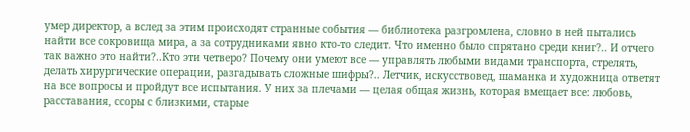умер директор, а вслед за этим происходят странные события — библиотека разгромлена, словно в ней пытались найти все сокровища мира, а за сотрудниками явно кто-то следит. Что именно было спрятано среди книг?.. И отчего так важно это найти?..Кто эти четверо? Почему они умеют все — управлять любыми видами транспорта, стрелять, делать хирургические операции, разгадывать сложные шифры?.. Летчик, искусствовед, шаманка и художница ответят на все вопросы и пройдут все испытания. У них за плечами — целая общая жизнь, которая вмещает все: любовь, расставания, ссоры с близкими, старые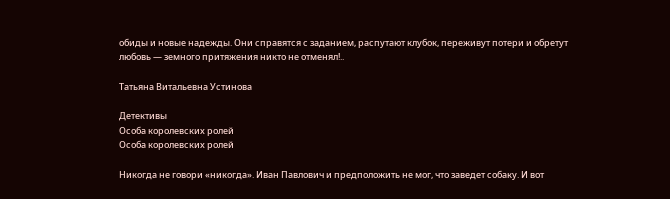обиды и новые надежды. Они справятся с заданием, распутают клубок, переживут потери и обретут любовь — земного притяжения никто не отменял!..

Татьяна Витальевна Устинова

Детективы
Особа королевских ролей
Особа королевских ролей

Никогда не говори «никогда». Иван Павлович и предположить не мог, что заведет собаку. И вот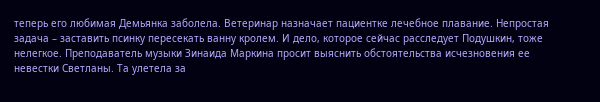теперь его любимая Демьянка заболела. Ветеринар назначает пациентке лечебное плавание. Непростая задача – заставить псинку пересекать ванну кролем. И дело, которое сейчас расследует Подушкин, тоже нелегкое. Преподаватель музыки Зинаида Маркина просит выяснить обстоятельства исчезновения ее невестки Светланы. Та улетела за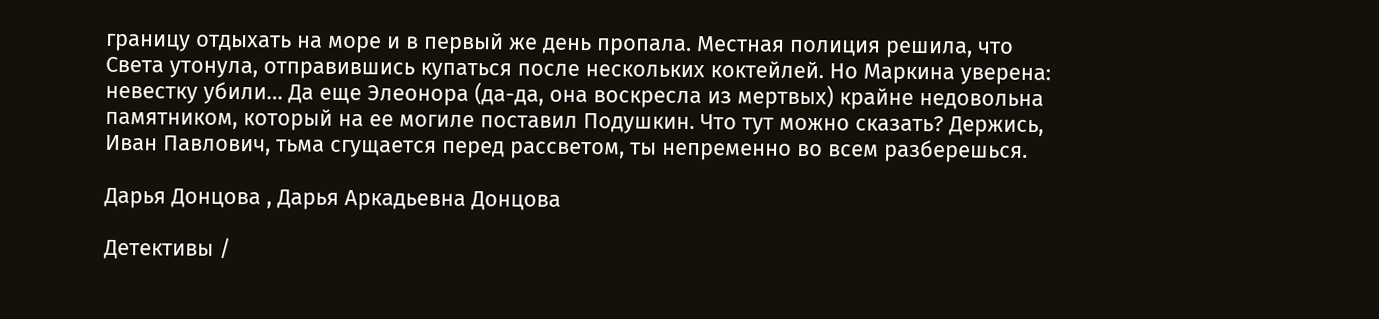границу отдыхать на море и в первый же день пропала. Местная полиция решила, что Света утонула, отправившись купаться после нескольких коктейлей. Но Маркина уверена: невестку убили… Да еще Элеонора (да-да, она воскресла из мертвых) крайне недовольна памятником, который на ее могиле поставил Подушкин. Что тут можно сказать? Держись, Иван Павлович, тьма сгущается перед рассветом, ты непременно во всем разберешься.

Дарья Донцова , Дарья Аркадьевна Донцова

Детективы /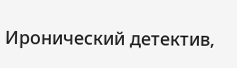Иронический детектив,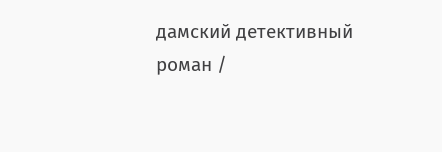дамский детективный роман /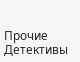Прочие Детективы